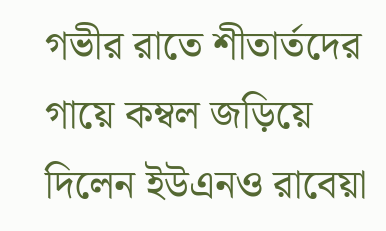গভীর রাতে শীতার্তদের গায়ে কম্বল জড়িয়ে দিলেন ইউএনও রাবেয়া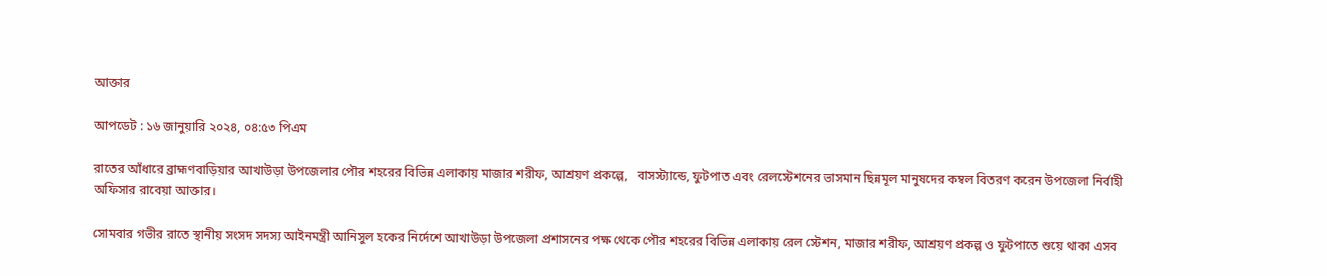আক্তার

আপডেট : ১৬ জানুয়ারি ২০২৪, ০৪:৫৩ পিএম

রাতের আঁধারে ব্রাহ্মণবাড়িয়ার আখাউড়া উপজেলার পৌর শহরের বিভিন্ন এলাকায় মাজার শরীফ, আশ্রয়ণ প্রকল্পে,   বাসস্ট্যান্ডে, ফুটপাত এবং রেলস্টেশনের ভাসমান ছিন্নমূল মানুষদের কম্বল বিতরণ করেন উপজেলা নির্বাহী অফিসার রাবেয়া আক্তার।

সোমবার গভীর রাতে স্থানীয় সংসদ সদস্য আইনমন্ত্রী আনিসুল হকের নির্দেশে আখাউড়া উপজেলা প্রশাসনের পক্ষ থেকে পৌর শহরের বিভিন্ন এলাকায় রেল স্টেশন, মাজার শরীফ, আশ্রয়ণ প্রকল্প ও ফুটপাতে শুয়ে থাকা এসব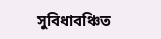সুবিধাবঞ্চিত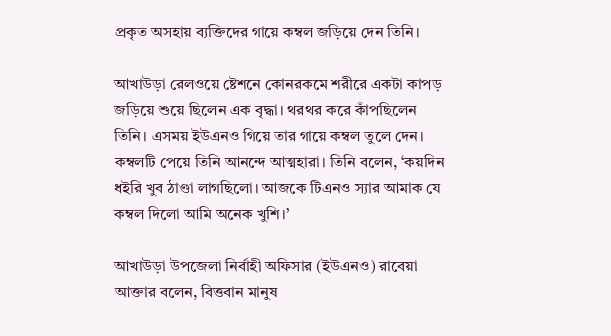প্রকৃত অসহায় ব্যক্তিদের গায়ে কম্বল জড়িয়ে দেন তিনি।

আখাউড়া রেলওয়ে ষ্টেশনে কোনরকমে শরীরে একটা কাপড় জড়িয়ে শুয়ে ছিলেন এক বৃদ্ধা। থরথর করে কাঁপছিলেন তিনি। এসময় ইউএনও গিয়ে তার গায়ে কম্বল তুলে দেন। কম্বলটি পেয়ে তিনি আনন্দে আত্মহারা। তিনি বলেন, ‘কয়দিন ধইরি খুব ঠাণ্ডা লাগছিলো। আজকে টিএনও স্যার আমাক যে কম্বল দিলো আমি অনেক খুশি।’

আখাউড়া উপজেলা নির্বাহী অফিসার (ইউএনও) রাবেয়া আক্তার বলেন, বিত্তবান মানুষ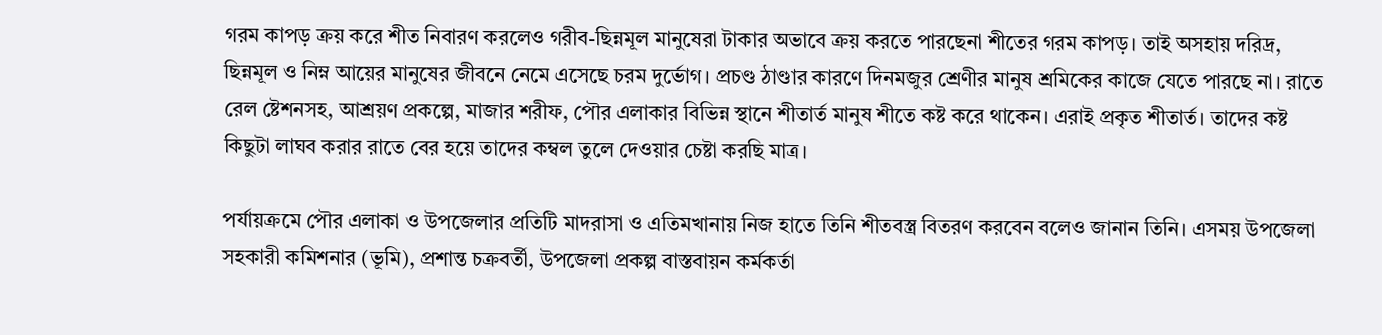গরম কাপড় ক্রয় করে শীত নিবারণ করলেও গরীব-ছিন্নমূল মানুষেরা টাকার অভাবে ক্রয় করতে পারছেনা শীতের গরম কাপড়। তাই অসহায় দরিদ্র, ছিন্নমূল ও নিম্ন আয়ের মানুষের জীবনে নেমে এসেছে চরম দুর্ভোগ। প্রচণ্ড ঠাণ্ডার কারণে দিনমজুর শ্রেণীর মানুষ শ্রমিকের কাজে যেতে পারছে না। রাতে রেল ষ্টেশনসহ, আশ্রয়ণ প্রকল্পে, মাজার শরীফ, পৌর এলাকার বিভিন্ন স্থানে শীতার্ত মানুষ শীতে কষ্ট করে থাকেন। এরাই প্রকৃত শীতার্ত। তাদের কষ্ট কিছুটা লাঘব করার রাতে বের হয়ে তাদের কম্বল তুলে দেওয়ার চেষ্টা করছি মাত্র।

পর্যায়ক্রমে পৌর এলাকা ও উপজেলার প্রতিটি মাদরাসা ও এতিমখানায় নিজ হাতে তিনি শীতবস্ত্র বিতরণ করবেন বলেও জানান তিনি। এসময় উপজেলা সহকারী কমিশনার (ভূমি), প্রশান্ত চক্রবর্তী, উপজেলা প্রকল্প বাস্তবায়ন কর্মকর্তা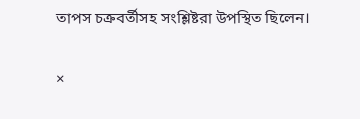তাপস চক্রবর্তীসহ সংশ্লিষ্টরা উপস্থিত ছিলেন।

×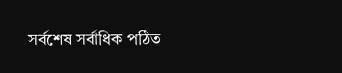সর্বশেষ সর্বাধিক পঠিত